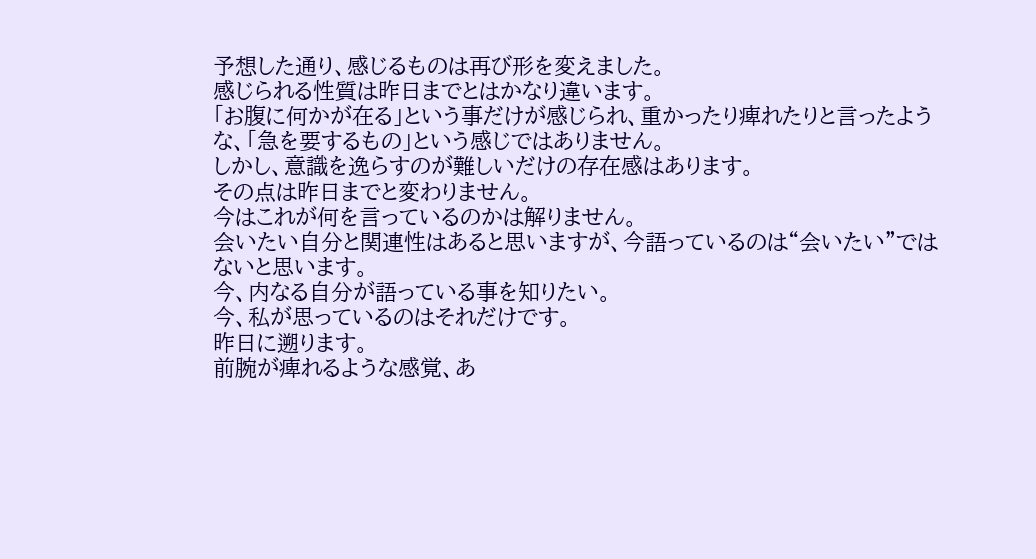予想した通り、感じるものは再び形を変えました。
感じられる性質は昨日までとはかなり違います。
「お腹に何かが在る」という事だけが感じられ、重かったり痺れたりと言ったような、「急を要するもの」という感じではありません。
しかし、意識を逸らすのが難しいだけの存在感はあります。
その点は昨日までと変わりません。
今はこれが何を言っているのかは解りません。
会いたい自分と関連性はあると思いますが、今語っているのは“会いたい”ではないと思います。
今、内なる自分が語っている事を知りたい。
今、私が思っているのはそれだけです。
昨日に遡ります。
前腕が痺れるような感覚、あ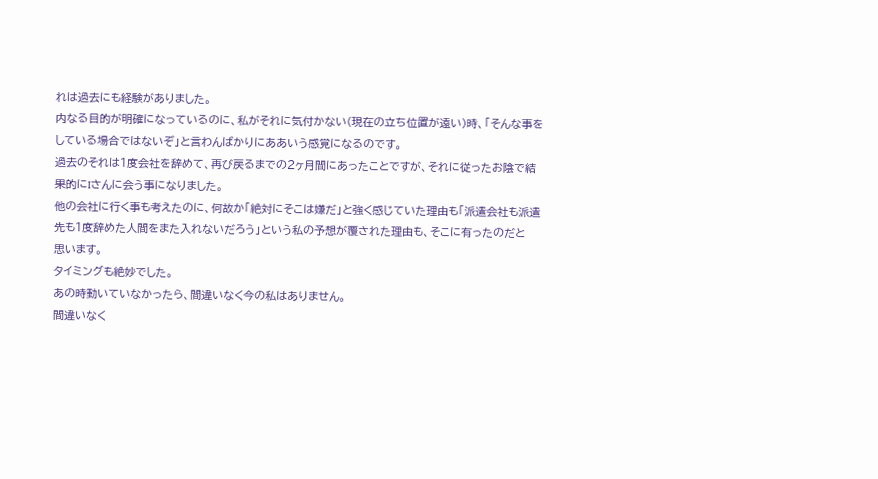れは過去にも経験がありました。
内なる目的が明確になっているのに、私がそれに気付かない(現在の立ち位置が遠い)時、「そんな事をしている場合ではないぞ」と言わんばかりにああいう感覚になるのです。
過去のそれは1度会社を辞めて、再び戻るまでの2ヶ月間にあったことですが、それに従ったお陰で結果的にIさんに会う事になりました。
他の会社に行く事も考えたのに、何故か「絶対にそこは嫌だ」と強く感じていた理由も「派遣会社も派遣先も1度辞めた人間をまた入れないだろう」という私の予想が覆された理由も、そこに有ったのだと
思います。
タイミングも絶妙でした。
あの時動いていなかったら、間違いなく今の私はありません。
間違いなく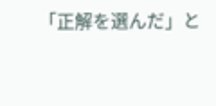「正解を選んだ」と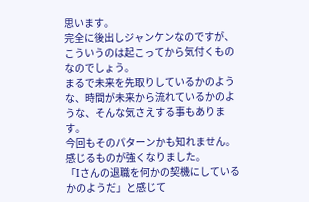思います。
完全に後出しジャンケンなのですが、こういうのは起こってから気付くものなのでしょう。
まるで未来を先取りしているかのような、時間が未来から流れているかのような、そんな気さえする事もあります。
今回もそのパターンかも知れません。
感じるものが強くなりました。
「Iさんの退職を何かの契機にしているかのようだ」と感じて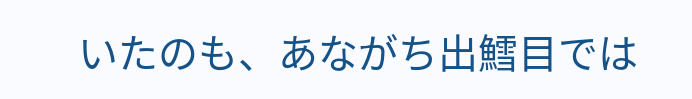いたのも、あながち出鱈目では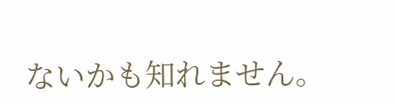ないかも知れません。